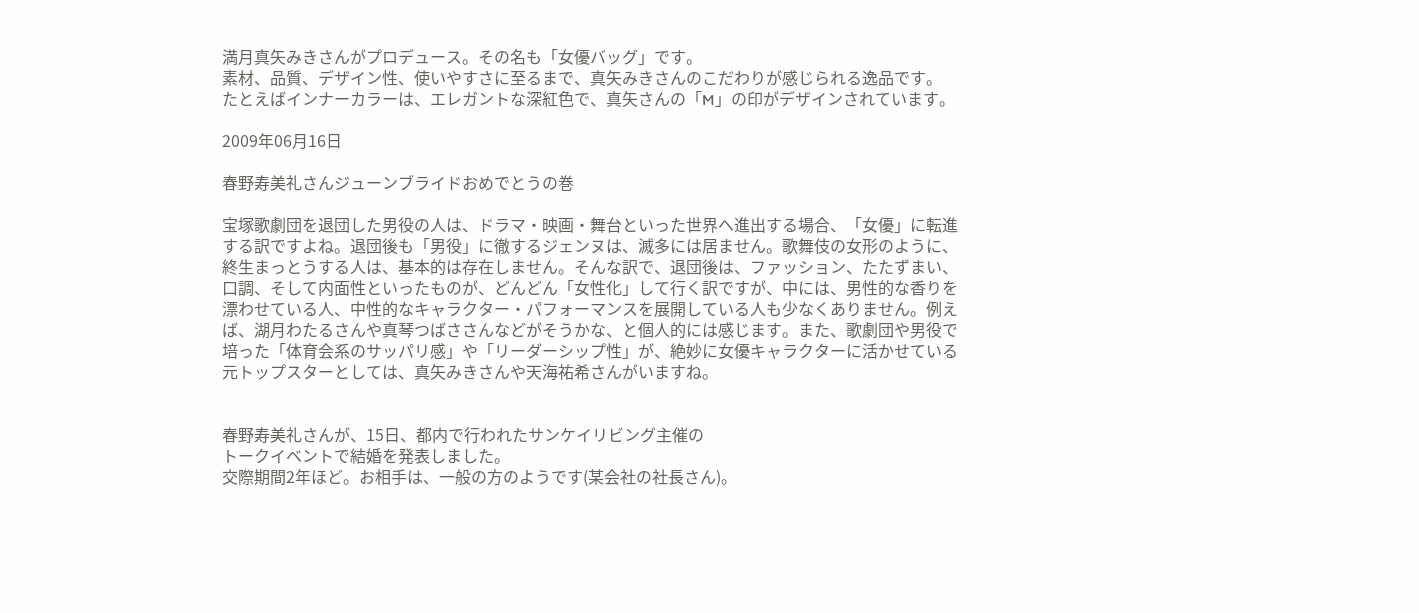満月真矢みきさんがプロデュース。その名も「女優バッグ」です。
素材、品質、デザイン性、使いやすさに至るまで、真矢みきさんのこだわりが感じられる逸品です。
たとえばインナーカラーは、エレガントな深紅色で、真矢さんの「M」の印がデザインされています。

2009年06月16日

春野寿美礼さんジューンブライドおめでとうの巻

宝塚歌劇団を退団した男役の人は、ドラマ・映画・舞台といった世界へ進出する場合、「女優」に転進する訳ですよね。退団後も「男役」に徹するジェンヌは、滅多には居ません。歌舞伎の女形のように、終生まっとうする人は、基本的は存在しません。そんな訳で、退団後は、ファッション、たたずまい、口調、そして内面性といったものが、どんどん「女性化」して行く訳ですが、中には、男性的な香りを漂わせている人、中性的なキャラクター・パフォーマンスを展開している人も少なくありません。例えば、湖月わたるさんや真琴つばささんなどがそうかな、と個人的には感じます。また、歌劇団や男役で培った「体育会系のサッパリ感」や「リーダーシップ性」が、絶妙に女優キャラクターに活かせている元トップスターとしては、真矢みきさんや天海祐希さんがいますね。


春野寿美礼さんが、15日、都内で行われたサンケイリビング主催の
トークイベントで結婚を発表しました。
交際期間2年ほど。お相手は、一般の方のようです(某会社の社長さん)。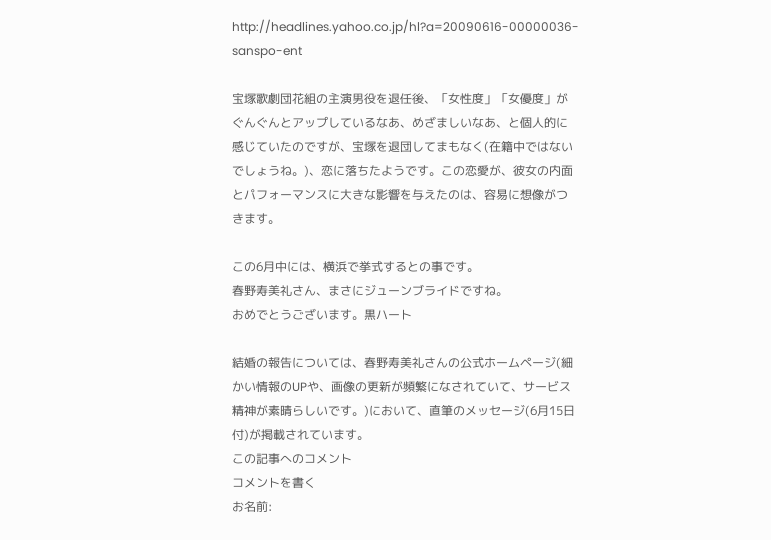http://headlines.yahoo.co.jp/hl?a=20090616-00000036-sanspo-ent

宝塚歌劇団花組の主演男役を退任後、「女性度」「女優度」がぐんぐんとアップしているなあ、めざましいなあ、と個人的に感じていたのですが、宝塚を退団してまもなく(在籍中ではないでしょうね。)、恋に落ちたようです。この恋愛が、彼女の内面とパフォーマンスに大きな影響を与えたのは、容易に想像がつきます。

この6月中には、横浜で挙式するとの事です。
春野寿美礼さん、まさにジューンブライドですね。
おめでとうございます。黒ハート

結婚の報告については、春野寿美礼さんの公式ホームページ(細かい情報のUPや、画像の更新が頻繁になされていて、サービス精神が素晴らしいです。)において、直筆のメッセージ(6月15日付)が掲載されています。
この記事へのコメント
コメントを書く
お名前: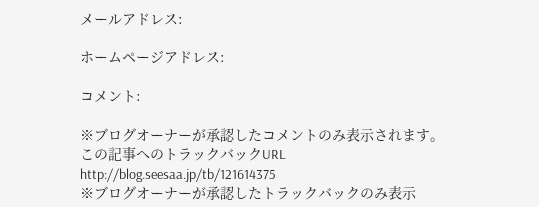メールアドレス:

ホームページアドレス:

コメント:

※ブログオーナーが承認したコメントのみ表示されます。
この記事へのトラックバックURL
http://blog.seesaa.jp/tb/121614375
※ブログオーナーが承認したトラックバックのみ表示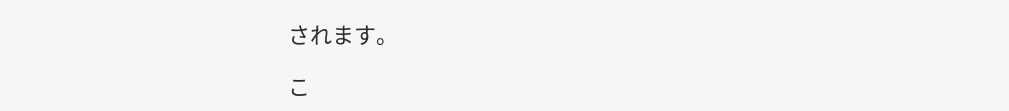されます。

こ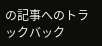の記事へのトラックバック